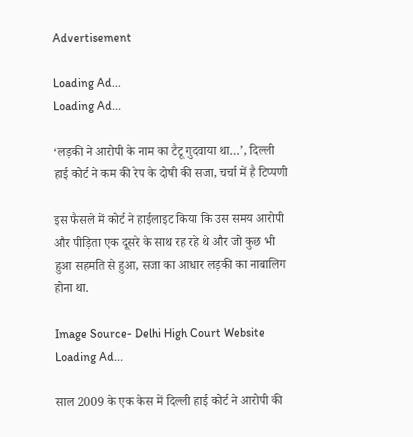Advertisement

Loading Ad...
Loading Ad...

‘लड़की ने आरोपी के नाम का टैटू गुदवाया था…’, दिल्ली हाई कोर्ट ने कम की रेप के दोषी की सजा, चर्चा में है टिप्पणी

इस फैसले में कोर्ट ने हाईलाइट किया कि उस समय आरोपी और पीड़िता एक दूसरे के साथ रह रहे थे और जो कुछ भी हुआ सहमति से हुआ, सजा का आधार लड़की का नाबालिग होना था.

Image Source- Delhi High Court Website
Loading Ad...

साल 2009 के एक केस में दिल्ली हाई कोर्ट ने आरोपी की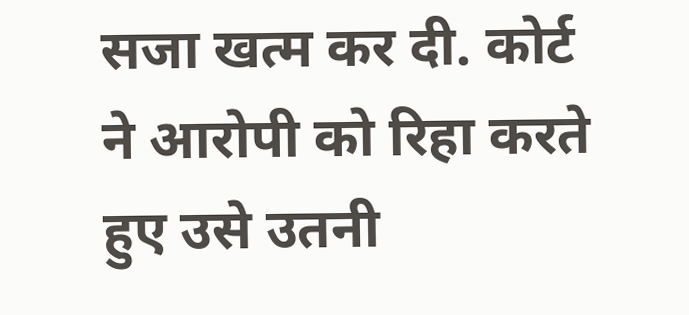सजा खत्म कर दी. कोर्ट ने आरोपी को रिहा करते हुए उसे उतनी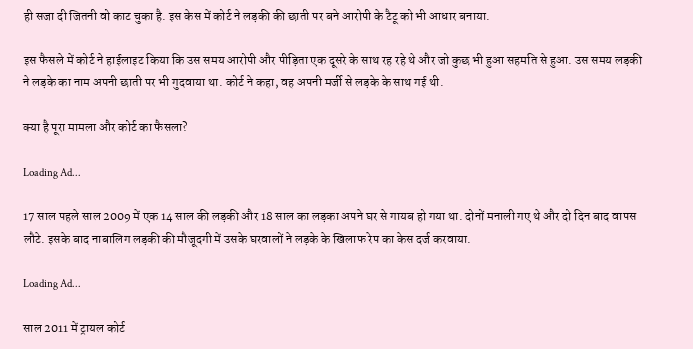ही सजा दी जितनी वो काट चुका है. इस केस में कोर्ट ने लड़की की छाती पर बने आरोपी के टैटू को भी आधार बनाया.

इस फैसले में कोर्ट ने हाईलाइट किया कि उस समय आरोपी और पीड़िता एक दूसरे के साथ रह रहे थे और जो कुछ भी हुआ सहमति से हुआ. उस समय लड़की ने लड़के का नाम अपनी छाती पर भी गुदवाया था. कोर्ट ने कहा, वह अपनी मर्जी से लड़के के साथ गई थी.

क्या है पूरा मामला और कोर्ट का फैसला?

Loading Ad...

17 साल पहले साल 2009 में एक 14 साल की लड़की और 18 साल का लड़का अपने घर से गायब हो गया था. दोनों मनाली गए थे और दो दिन बाद वापस लौटे. इसके बाद नाबालिग लड़की की मौजूदगी में उसके घरवालों ने लड़के के खिलाफ रेप का केस दर्ज करवाया.

Loading Ad...

साल 2011 में ट्रायल कोर्ट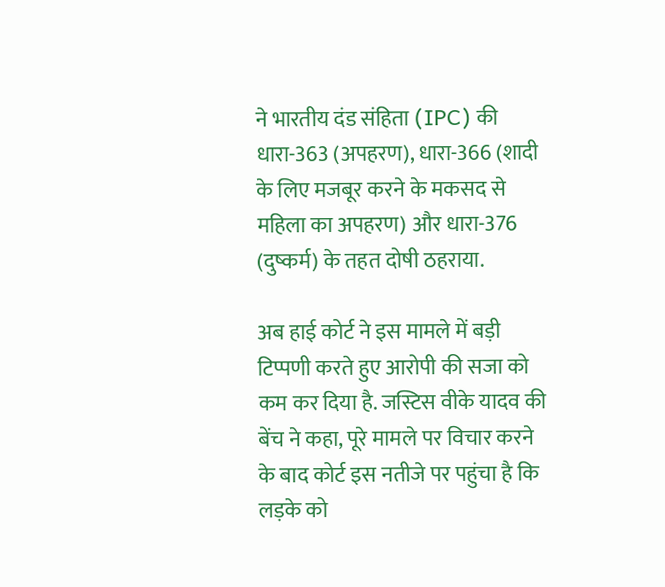ने भारतीय दंड संहिता (IPC) की धारा-363 (अपहरण), धारा-366 (शादी के लिए मजबूर करने के मकसद से महिला का अपहरण) और धारा-376 (दुष्कर्म) के तहत दोषी ठहराया.

अब हाई कोर्ट ने इस मामले में बड़ी टिप्पणी करते हुए आरोपी की सजा को कम कर दिया है. जस्टिस वीके यादव की बेंच ने कहा, पूरे मामले पर विचार करने के बाद कोर्ट इस नतीजे पर पहुंचा है कि लड़के को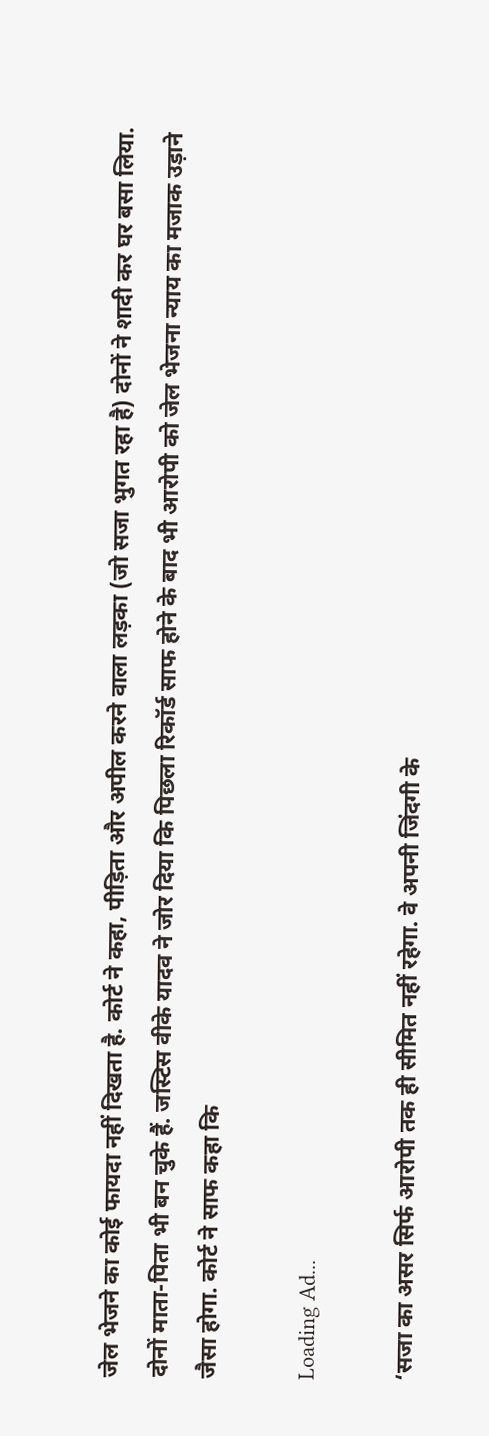जेल भेजने का कोई फायदा नहीं दिखता है. कोर्ट ने कहा, पीड़िता और अपील करने वाला लड़का (जो सजा भुगत रहा है) दोनों ने शादी कर घर बसा लिया. दोनों माता-पिता भी बन चुके हैं. जस्टिस वीके यादव ने जोर दिया कि पिछला रिकॉर्ड साफ होने के बाद भी आरोपी को जेल भेजना न्याय का मजाक उड़ाने जैसा होगा. कोर्ट ने साफ कहा कि

Loading Ad...

‘सजा का असर सिर्फ आरोपी तक ही सीमित नहीं रहेगा. वे अपनी जिंदगी के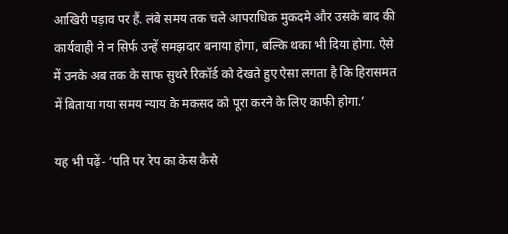आखिरी पड़ाव पर हैं. लंबे समय तक चले आपराधिक मुकदमे और उसके बाद की कार्यवाही ने न सिर्फ उन्हें समझदार बनाया होगा, बल्कि थका भी दिया होगा. ऐसे में उनके अब तक के साफ सुथरे रिकॉर्ड को देखते हुए ऐसा लगता है कि हिरासमत में बिताया गया समय न्याय के मकसद को पूरा करने के लिए काफी होगा.’

यह भी पढ़ें- ‘पति पर रेप का केस कैसे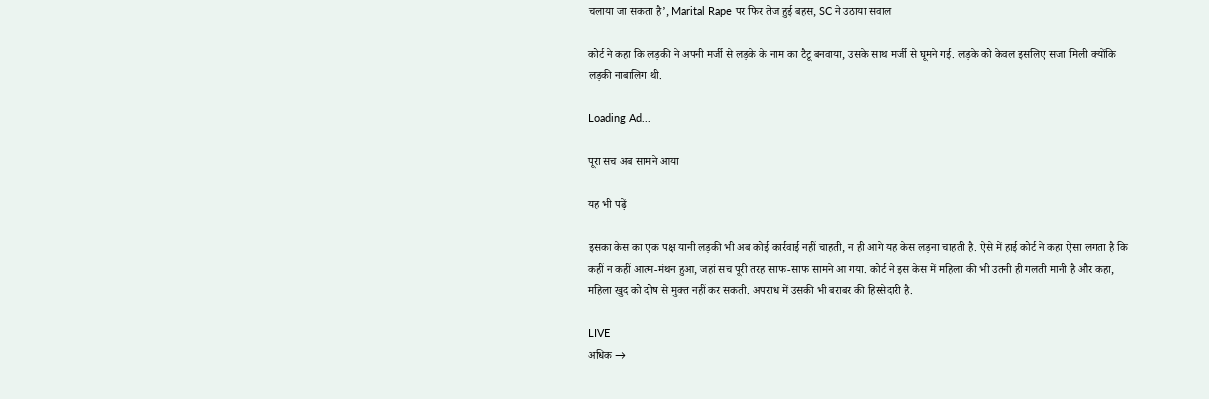चलाया जा सकता है’, Marital Rape पर फिर तेज हुई बहस, SC ने उठाया सवाल

कोर्ट ने कहा कि लड़की ने अपनी मर्जी से लड़के के नाम का टैटू बनवाया, उसके साथ मर्जी से घूमने गई. लड़के को केवल इसलिए सजा मिली क्योंकि लड़की नाबालिग थी.

Loading Ad...

पूरा सच अब सामने आया

यह भी पढ़ें

इसका केस का एक पक्ष यानी लड़की भी अब कोई कार्रवाई नहीं चाहती, न ही आगे यह केस लड़ना चाहती है. ऐसे में हाई कोर्ट ने कहा ऐसा लगता है कि कहीं न कहीं आत्म-मंथन हुआ, जहां सच पूरी तरह साफ-साफ सामने आ गया. कोर्ट ने इस केस में महिला की भी उतनी ही गलती मानी है और कहा, महिला खुद को दोष से मुक्त नहीं कर सकती. अपराध में उसकी भी बराबर की हिस्सेदारी है.

LIVE
अधिक →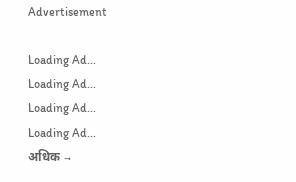Advertisement

Loading Ad...
Loading Ad...
Loading Ad...
Loading Ad...
अधिक →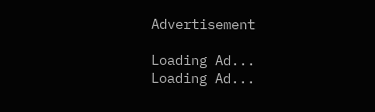Advertisement

Loading Ad...
Loading Ad...